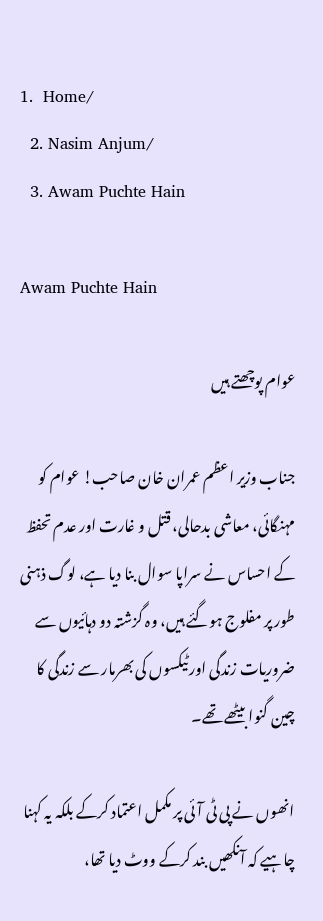1.  Home/
  2. Nasim Anjum/
  3. Awam Puchte Hain

Awam Puchte Hain

عوام پوچھتے ہیں

جناب وزیر اعظم عمران خان صاحب! عوام کو مہنگائی، معاشی بدحالی، قتل و غارت اور عدم تحفظ کے احساس نے سراپا سوال بنا دیا ہے، لوگ ذہنی طور پر مفلوج ہوگئے ہیں، وہ گزشتہ دو دہائیوں سے ضروریات زندگی اور ٹیکسوں کی بھرمار سے زندگی کا چین گنوا بیٹھے تھے۔

انھوں نے پی ٹی آئی پر مکمل اعتماد کرکے بلکہ یہ کہنا چاہیے کہ آنکھیں بند کرکے ووٹ دیا تھا،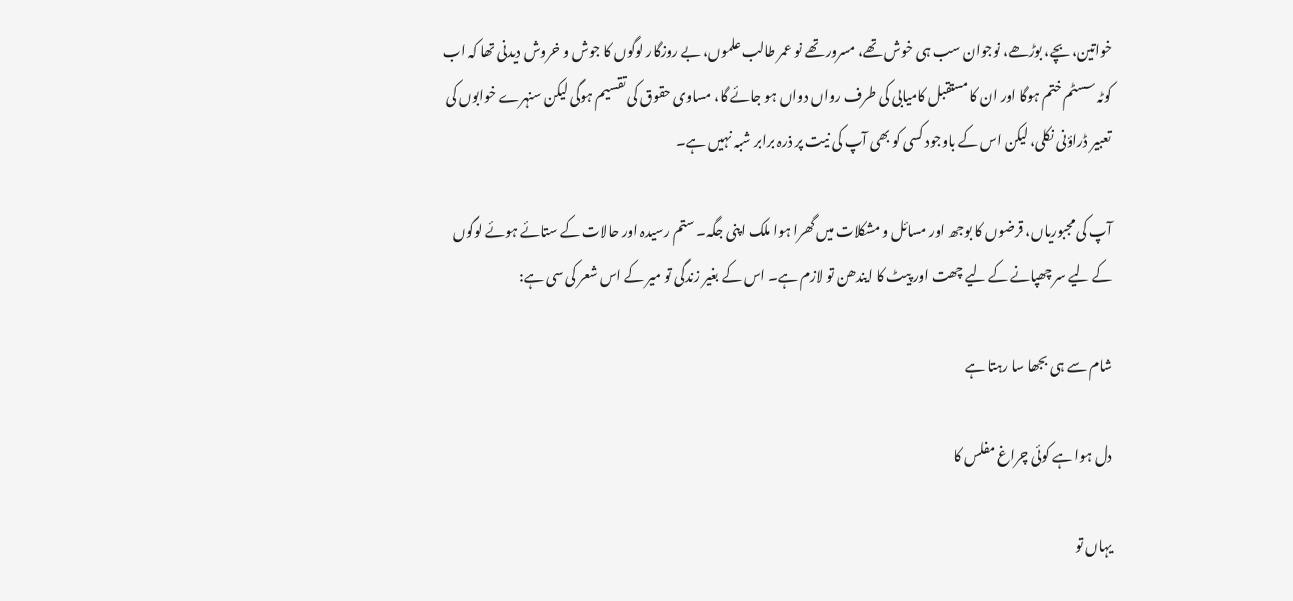خواتین، بچے، بوڑھے، نوجوان سب ہی خوش تھے، مسرور تھے نو عمر طالب علموں، بے روزگار لوگوں کا جوش و خروش دیدنی تھا کہ اب کوٹہ سسٹم ختم ہوگا اور ان کا مستقبل کامیابی کی طرف رواں دواں ہو جائے گا، مساوی حقوق کی تقسیم ہوگی لیکن سنہرے خوابوں کی تعبیر ڈراؤنی نکلی، لیکن اس کے باوجود کسی کو بھی آپ کی نیت پر ذرہ برابر شبہ نہیں ہے۔

آپ کی مجبوریاں، قرضوں کا بوجھ اور مسائل و مشکلات میں گھرا ہوا ملک اپنی جگہ۔ ستم رسیدہ اور حالات کے ستائے ہوئے لوگوں کے لیے سر چھپانے کے لیے چھت اور پیٹ کا ایندھن تو لازم ہے۔ اس کے بغیر زندگی تو میر کے اس شعر کی سی ہے:

شام سے ہی بجھا سا رہتا ہے

دل ہوا ہے کوئی چراغ مفلس کا

یہاں تو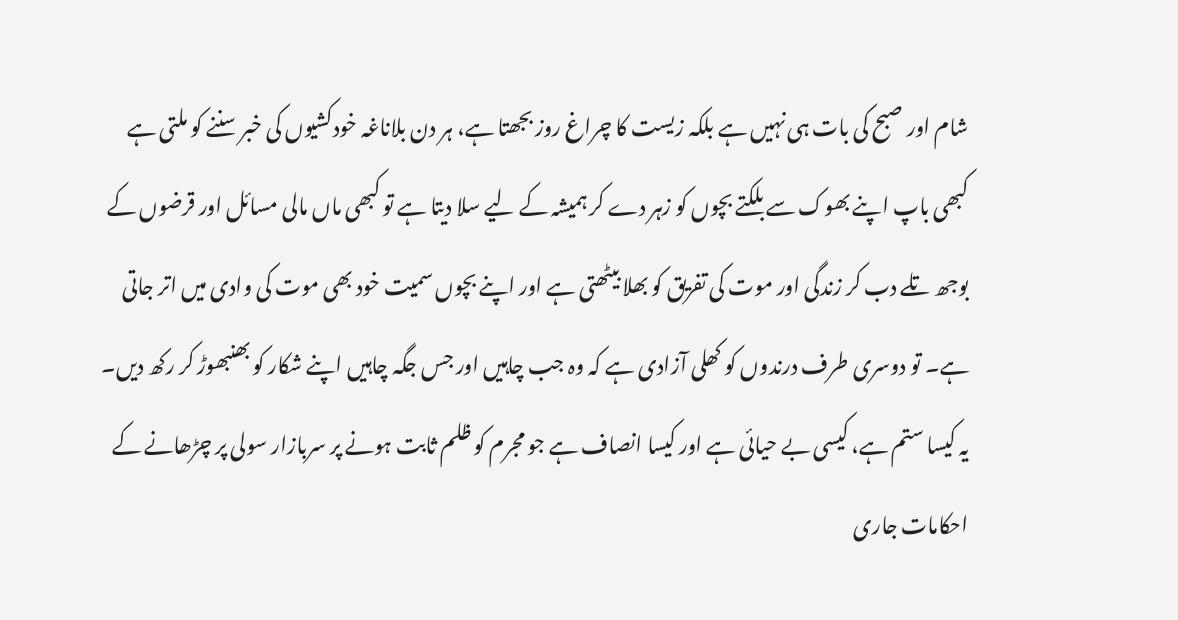شام اور صبح کی بات ہی نہیں ہے بلکہ زیست کا چراغ روز بجھتا ہے، ہر دن بلاناغہ خودکشیوں کی خبر سننے کو ملتی ہے کبھی باپ اپنے بھوک سے بلکتے بچوں کو زہر دے کر ہمیشہ کے لیے سلا دیتا ہے تو کبھی ماں مالی مسائل اور قرضوں کے بوجھ تلے دب کر زندگی اور موت کی تفریق کو بھلا بیٹھتی ہے اور اپنے بچوں سمیت خود بھی موت کی وادی میں اتر جاتی ہے۔ تو دوسری طرف درندوں کو کھلی آزادی ہے کہ وہ جب چاہیں اور جس جگہ چاہیں اپنے شکار کو بھنبھوڑ کر رکھ دیں۔ یہ کیسا ستم ہے، کیسی بے حیائی ہے اور کیسا انصاف ہے جو مجرم کو ظلم ثابت ہونے پر سربازار سولی پر چڑھانے کے احکامات جاری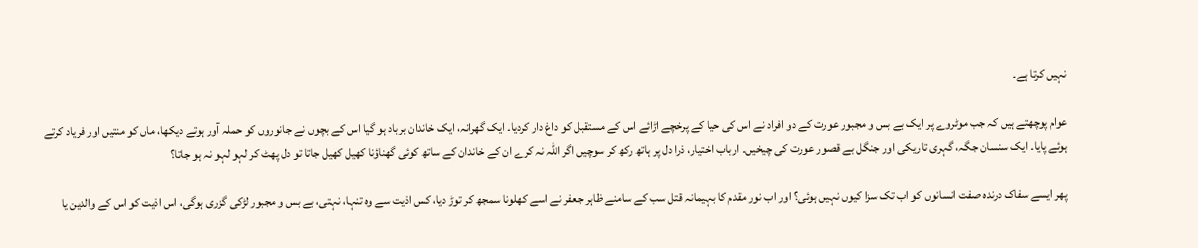نہیں کرتا ہے۔

عوام پوچھتے ہیں کہ جب موٹروے پر ایک بے بس و مجبور عورت کے دو افراد نے اس کی حیا کے پرخچے اڑائے اس کے مستقبل کو داغ دار کردیا۔ ایک گھرانہ، ایک خاندان برباد ہو گیا اس کے بچوں نے جانوروں کو حملہ آور ہوتے دیکھا، ماں کو منتیں اور فریاد کرتے ہوئے پایا۔ ایک سنسان جگہ، گہری تاریکی اور جنگل بے قصور عورت کی چیخیں۔ ارباب اختیار، ذرا دل پر ہاتھ رکھ کر سوچیں اگر اللہ نہ کرے ان کے خاندان کے ساتھ کوئی گھناؤنا کھیل کھیل جاتا تو دل پھٹ کر لہو لہو نہ ہو جاتا؟

پھر ایسے سفاک درندہ صفت انسانوں کو اب تک سزا کیوں نہیں ہوئی؟ اور اب نور مقدم کا بہیمانہ قتل سب کے سامنے ظاہر جعفر نے اسے کھلونا سمجھ کر توڑ دیا، کس اذیت سے وہ تنہا، نہتی، بے بس و مجبور لڑکی گزری ہوگی، اس اذیت کو اس کے والدین یا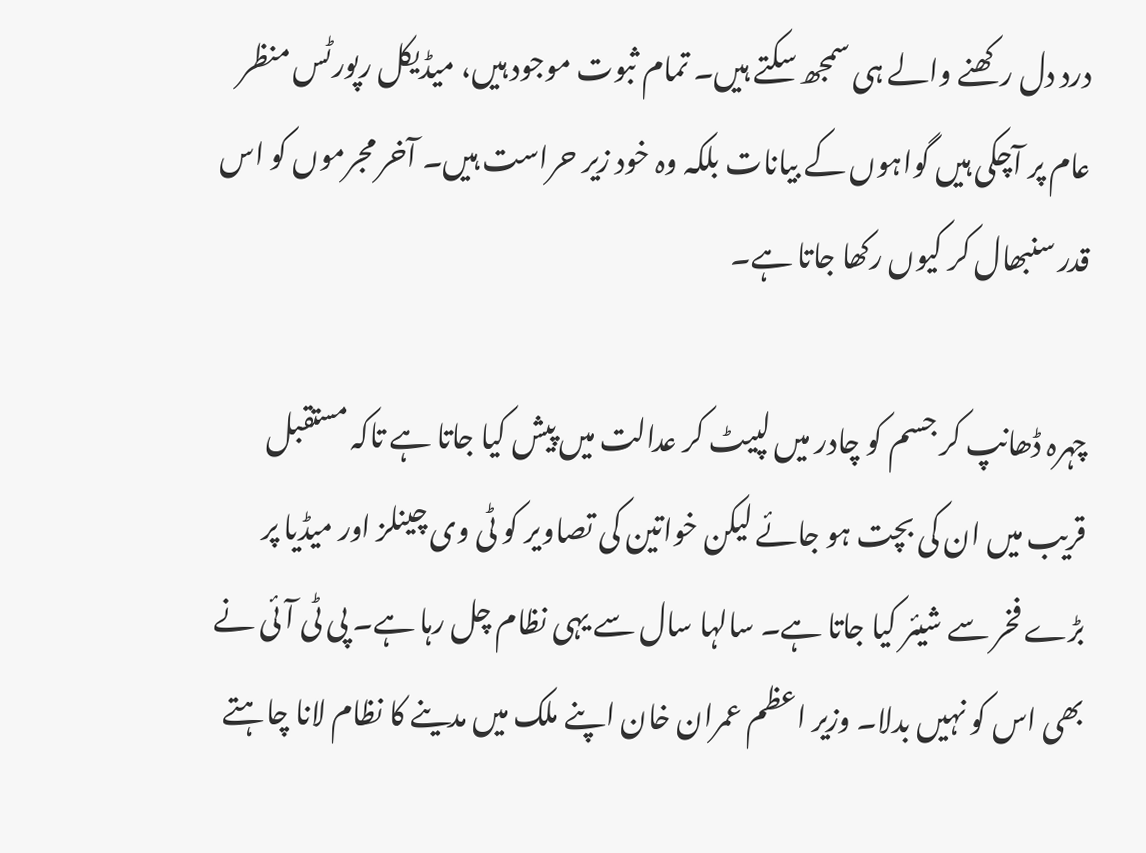درد دل رکھنے والے ہی سمجھ سکتے ہیں۔ تمام ثبوت موجود ہیں، میڈیکل رپورٹس منظر عام پر آچکی ہیں گواہوں کے بیانات بلکہ وہ خود زیر حراست ہیں۔ آخر مجرموں کو اس قدر سنبھال کر کیوں رکھا جاتا ہے۔

چہرہ ڈھانپ کر جسم کو چادر میں لپیٹ کر عدالت میں پیش کیا جاتا ہے تاکہ مستقبل قریب میں ان کی بچت ہو جائے لیکن خواتین کی تصاویر کو ٹی وی چینلز اور میڈیا پر بڑے فخر سے شیئر کیا جاتا ہے۔ سالہا سال سے یہی نظام چل رہا ہے۔ پی ٹی آئی نے بھی اس کو نہیں بدلا۔ وزیر اعظم عمران خان اپنے ملک میں مدینے کا نظام لانا چاہتے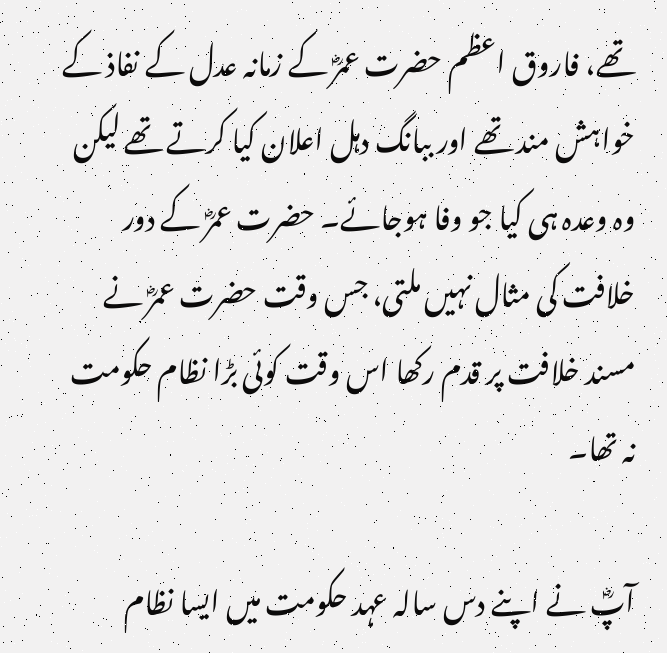تھے، فاروق اعظم حضرت عمرؓ کے زمانہ عدل کے نفاذ کے خواہش مند تھے اور ببانگ دہل اعلان کیا کرتے تھے لیکن وہ وعدہ ہی کیا جو وفا ہوجائے۔ حضرت عمرؓ کے دور خلافت کی مثال نہیں ملتی، جس وقت حضرت عمرؓ نے مسند خلافت پر قدم رکھا اس وقت کوئی بڑا نظام حکومت نہ تھا۔

آپؓ نے اپنے دس سالہ عہد حکومت میں ایسا نظام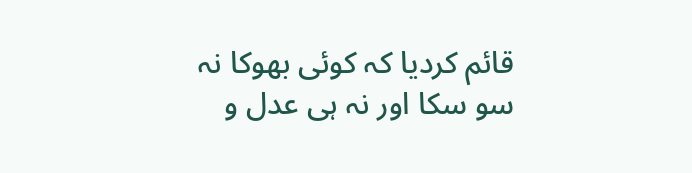قائم کردیا کہ کوئی بھوکا نہ سو سکا اور نہ ہی عدل و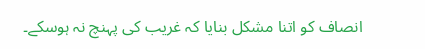انصاف کو اتنا مشکل بنایا کہ غریب کی پہنچ نہ ہوسکے۔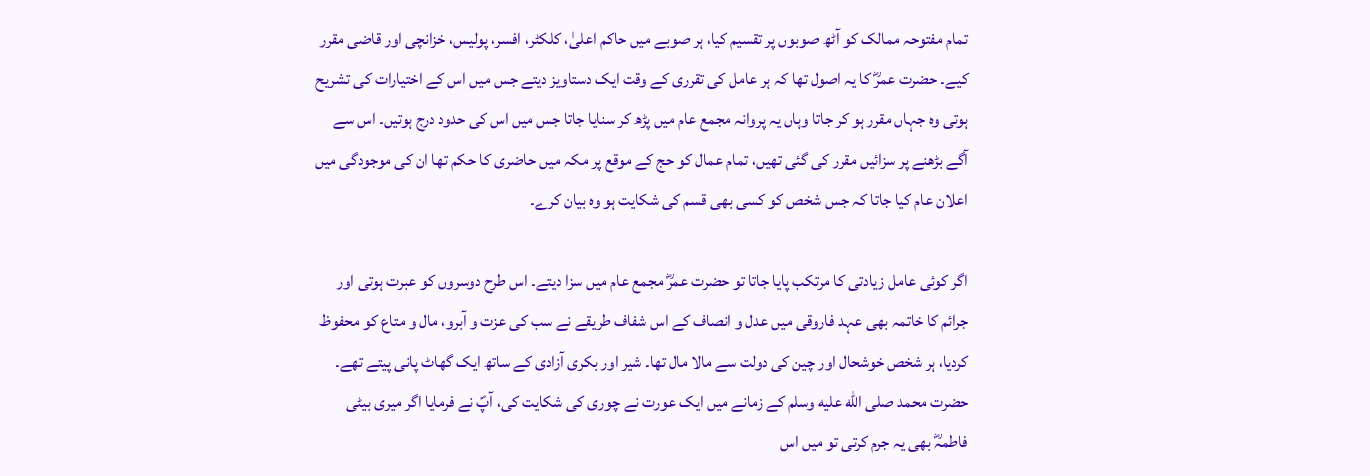تمام مفتوحہ ممالک کو آٹھ صوبوں پر تقسیم کیا، ہر صوبے میں حاکم اعلیٰ، کلکٹر، افسر، پولیس، خزانچی اور قاضی مقرر کیے۔ حضرت عمرؓ کا یہ اصول تھا کہ ہر عامل کی تقرری کے وقت ایک دستاویز دیتے جس میں اس کے اختیارات کی تشریح ہوتی وہ جہاں مقرر ہو کر جاتا وہاں یہ پروانہ مجمع عام میں پڑھ کر سنایا جاتا جس میں اس کی حدود درج ہوتیں۔ اس سے آگے بڑھنے پر سزائیں مقرر کی گئی تھیں، تمام عمال کو حج کے موقع پر مکہ میں حاضری کا حکم تھا ان کی موجودگی میں اعلان عام کیا جاتا کہ جس شخص کو کسی بھی قسم کی شکایت ہو وہ بیان کرے۔

اگر کوئی عامل زیادتی کا مرتکب پایا جاتا تو حضرت عمرؓ مجمع عام میں سزا دیتے۔ اس طرح دوسروں کو عبرت ہوتی اور جرائم کا خاتمہ بھی عہد فاروقی میں عدل و انصاف کے اس شفاف طریقے نے سب کی عزت و آبرو، مال و متاع کو محفوظ کردیا، ہر شخص خوشحال اور چین کی دولت سے مالا مال تھا۔ شیر اور بکری آزادی کے ساتھ ایک گھاٹ پانی پیتے تھے۔ حضرت محمد صلى الله عليه وسلم کے زمانے میں ایک عورت نے چوری کی شکایت کی، آپؐ نے فرمایا اگر میری بیٹی فاطمہؓ بھی یہ جرم کرتی تو میں اس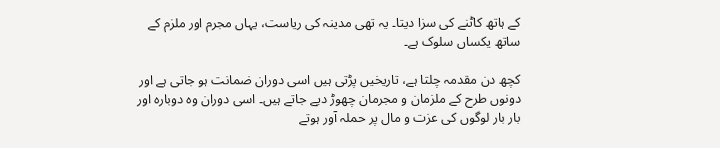کے ہاتھ کاٹنے کی سزا دیتا۔ یہ تھی مدینہ کی ریاست، یہاں مجرم اور ملزم کے ساتھ یکساں سلوک ہے۔

کچھ دن مقدمہ چلتا ہے، تاریخیں پڑتی ہیں اسی دوران ضمانت ہو جاتی ہے اور دونوں طرح کے ملزمان و مجرمان چھوڑ دیے جاتے ہیں۔ اسی دوران وہ دوبارہ اور بار بار لوگوں کی عزت و مال پر حملہ آور ہوتے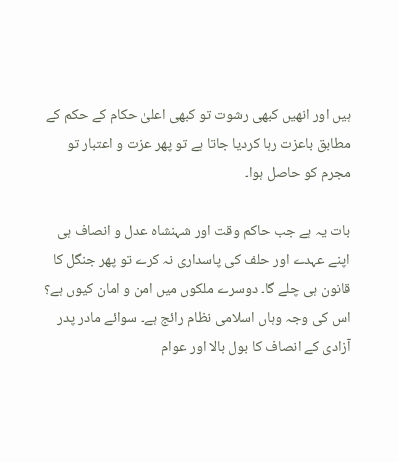ہیں اور انھیں کبھی رشوت تو کبھی اعلیٰ حکام کے حکم کے مطابق باعزت رہا کردیا جاتا ہے تو پھر عزت و اعتبار تو مجرم کو حاصل ہوا۔

بات یہ ہے جب حاکم وقت اور شہنشاہ عدل و انصاف ہی اپنے عہدے اور حلف کی پاسداری نہ کرے تو پھر جنگل کا قانون ہی چلے گا۔ دوسرے ملکوں میں امن و امان کیوں ہے؟ اس کی وجہ وہاں اسلامی نظام رائج ہے۔ سوائے مادر پدر آزادی کے انصاف کا بول بالا اور عوام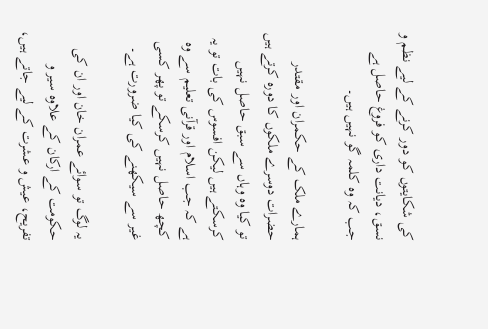کی شکایتوں کو دور کرنے کے لیے نظم و نسق، دیانت داری کو فروغ حاصل ہے جب کہ وہ کلمہ گو نہیں ہیں۔

ہمارے ملک کے حکمران اور مقتدر حضرات دوسرے ملکوں کا دورہ کرتے ہیں تو کیا وہ وہاں سے سبق حاصل نہیں کرسکتے ہیں لیکن افسوس کی بات تو یہ ہے کہ جب اسلام اور قرآنی تعلیم سے وہ کچھ حاصل نہیں کرسکے تو پھر کسی غیر سے سیکھنے کی کیا ضرورت ہے۔

یہ لوگ تو سوائے عمران خان اور ان کی حکومت کے ارکان کے علاوہ سیر و تفریح، عیش و عشرت کے لیے جاتے ہیں،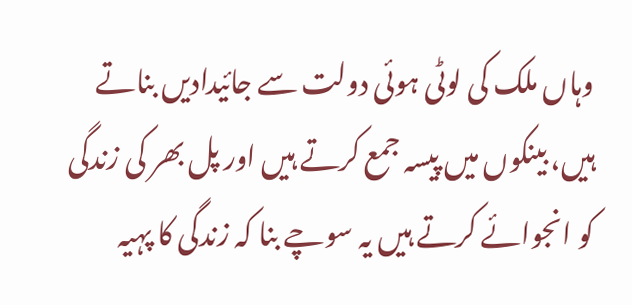وہاں ملک کی لوٹی ہوئی دولت سے جائیدادیں بناتے ہیں، بینکوں میں پیسہ جمع کرتے ہیں اور پل بھر کی زندگی کو انجوائے کرتے ہیں یہ سوچے بنا کہ زندگی کا پہیہ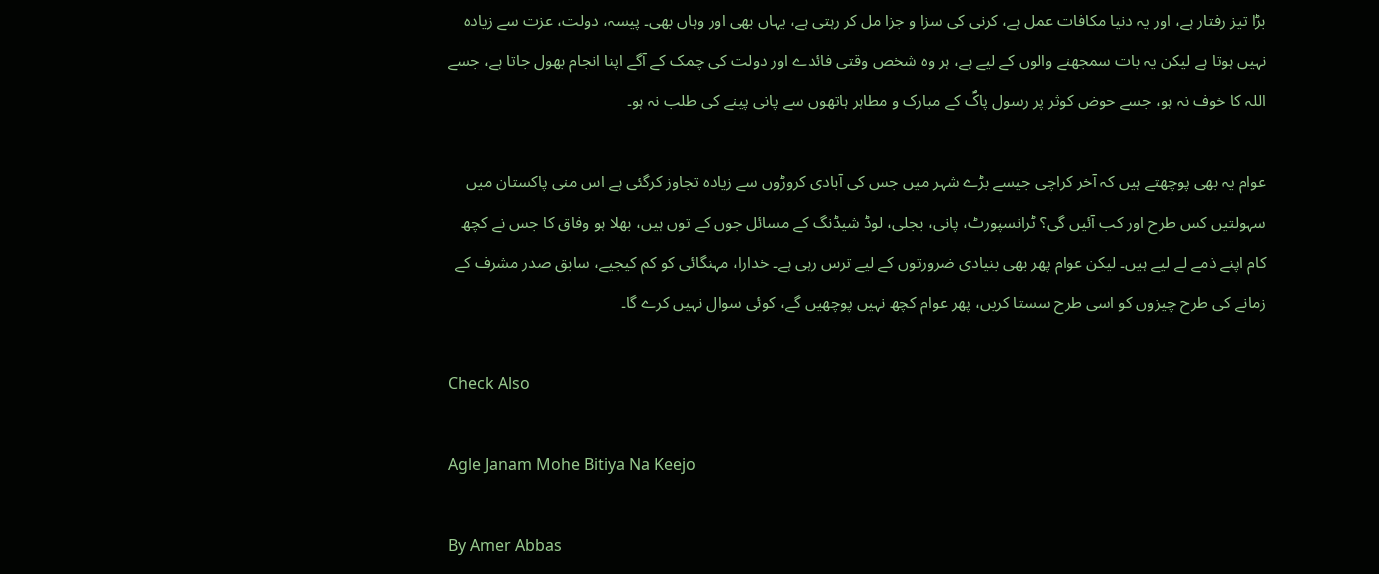بڑا تیز رفتار ہے، اور یہ دنیا مکافات عمل ہے، کرنی کی سزا و جزا مل کر رہتی ہے، یہاں بھی اور وہاں بھی۔ پیسہ، دولت، عزت سے زیادہ نہیں ہوتا ہے لیکن یہ بات سمجھنے والوں کے لیے ہے، ہر وہ شخص وقتی فائدے اور دولت کی چمک کے آگے اپنا انجام بھول جاتا ہے، جسے اللہ کا خوف نہ ہو، جسے حوض کوثر پر رسول پاکؐ کے مبارک و مطاہر ہاتھوں سے پانی پینے کی طلب نہ ہو۔

عوام یہ بھی پوچھتے ہیں کہ آخر کراچی جیسے بڑے شہر میں جس کی آبادی کروڑوں سے زیادہ تجاوز کرگئی ہے اس منی پاکستان میں سہولتیں کس طرح اور کب آئیں گی؟ ٹرانسپورٹ، پانی، بجلی، لوڈ شیڈنگ کے مسائل جوں کے توں ہیں، بھلا ہو وفاق کا جس نے کچھ کام اپنے ذمے لے لیے ہیں۔ لیکن عوام پھر بھی بنیادی ضرورتوں کے لیے ترس رہی ہے۔ خدارا، مہنگائی کو کم کیجیے، سابق صدر مشرف کے زمانے کی طرح چیزوں کو اسی طرح سستا کریں، پھر عوام کچھ نہیں پوچھیں گے، کوئی سوال نہیں کرے گا۔

Check Also

Agle Janam Mohe Bitiya Na Keejo

By Amer Abbas